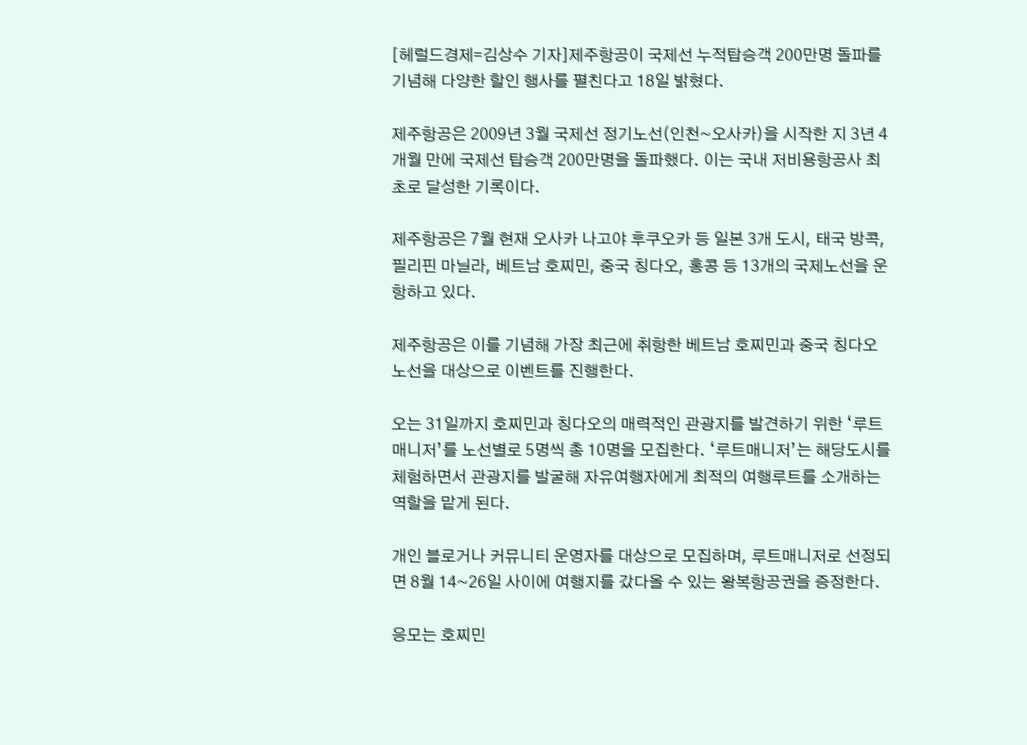[헤럴드경제=김상수 기자]제주항공이 국제선 누적탑승객 200만명 돌파를 기념해 다양한 할인 행사를 펼친다고 18일 밝혔다.

제주항공은 2009년 3월 국제선 정기노선(인천~오사카)을 시작한 지 3년 4개월 만에 국제선 탑승객 200만명을 돌파했다. 이는 국내 저비용항공사 최초로 달성한 기록이다.

제주항공은 7월 현재 오사카 나고야 후쿠오카 등 일본 3개 도시, 태국 방콕, 필리핀 마닐라, 베트남 호찌민, 중국 칭다오, 홍콩 등 13개의 국제노선을 운항하고 있다.

제주항공은 이를 기념해 가장 최근에 취항한 베트남 호찌민과 중국 칭다오 노선을 대상으로 이벤트를 진행한다.

오는 31일까지 호찌민과 칭다오의 매력적인 관광지를 발견하기 위한 ‘루트매니저’를 노선별로 5명씩 총 10명을 모집한다. ‘루트매니저’는 해당도시를 체험하면서 관광지를 발굴해 자유여행자에게 최적의 여행루트를 소개하는 역할을 맡게 된다.

개인 블로거나 커뮤니티 운영자를 대상으로 모집하며, 루트매니저로 선정되면 8월 14~26일 사이에 여행지를 갔다올 수 있는 왕복항공권을 증정한다.

응모는 호찌민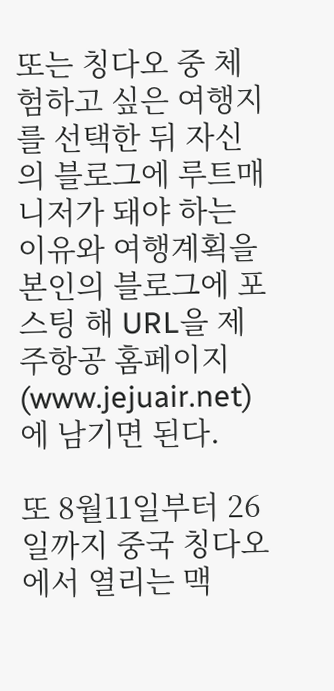또는 칭다오 중 체험하고 싶은 여행지를 선택한 뒤 자신의 블로그에 루트매니저가 돼야 하는 이유와 여행계획을 본인의 블로그에 포스팅 해 URL을 제주항공 홈페이지(www.jejuair.net)에 남기면 된다.

또 8월11일부터 26일까지 중국 칭다오에서 열리는 맥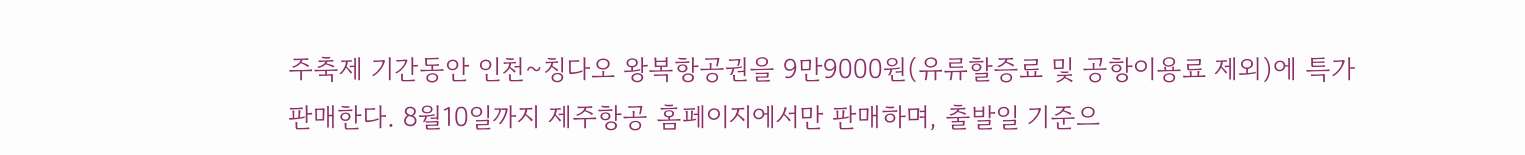주축제 기간동안 인천~칭다오 왕복항공권을 9만9000원(유류할증료 및 공항이용료 제외)에 특가 판매한다. 8월10일까지 제주항공 홈페이지에서만 판매하며, 출발일 기준으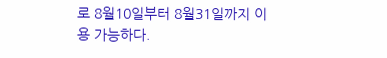로 8월10일부터 8월31일까지 이용 가능하다.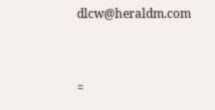dlcw@heraldm.com


=